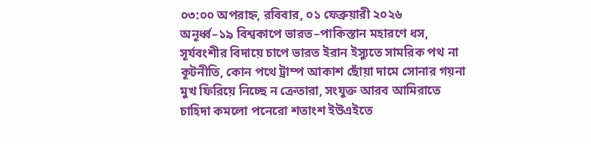০৩:০০ অপরাহ্ন, রবিবার, ০১ ফেব্রুয়ারী ২০২৬
অনূর্ধ্ব–১৯ বিশ্বকাপে ভারত–পাকিস্তান মহারণে ধস, সূর্যবংশীর বিদায়ে চাপে ভারত ইরান ইস্যুতে সামরিক পথ না কূটনীতি, কোন পথে ট্রাম্প আকাশ ছোঁয়া দামে সোনার গয়না মুখ ফিরিয়ে নিচ্ছে ন ক্রেতারা, সংযুক্ত আরব আমিরাতে চাহিদা কমলো পনেরো শতাংশ ইউএইতে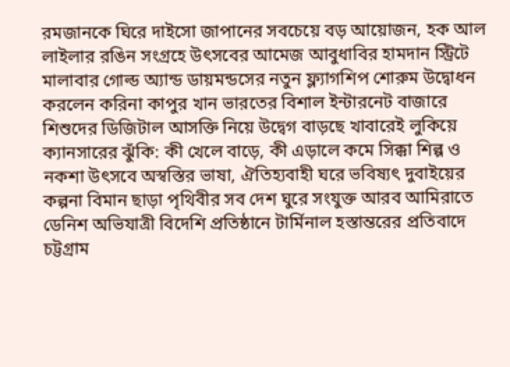রমজানকে ঘিরে দাইসো জাপানের সবচেয়ে বড় আয়োজন, হক আল লাইলার রঙিন সংগ্রহে উৎসবের আমেজ আবুধাবির হামদান স্ট্রিটে মালাবার গোল্ড অ্যান্ড ডায়মন্ডসের নতুন ফ্ল্যাগশিপ শোরুম উদ্বোধন করলেন করিনা কাপুর খান ভারতের বিশাল ইন্টারনেট বাজারে শিশুদের ডিজিটাল আসক্তি নিয়ে উদ্বেগ বাড়ছে খাবারেই লুকিয়ে ক্যানসারের ঝুঁকি: কী খেলে বাড়ে, কী এড়ালে কমে সিক্কা শিল্প ও নকশা উৎসবে অস্বস্তির ভাষা, ঐতিহ্যবাহী ঘরে ভবিষ্যৎ দুবাইয়ের কল্পনা বিমান ছাড়া পৃথিবীর সব দেশ ঘুরে সংযুক্ত আরব আমিরাতে ডেনিশ অভিযাত্রী বিদেশি প্রতিষ্ঠানে টার্মিনাল হস্তান্তরের প্রতিবাদে চট্টগ্রাম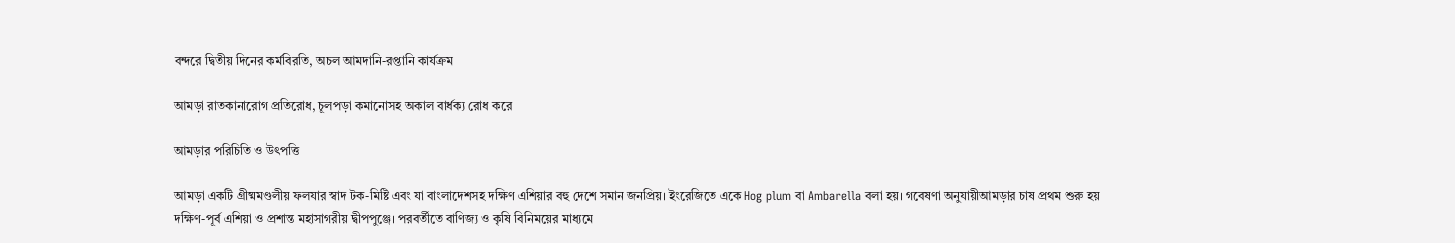বন্দরে দ্বিতীয় দিনের কর্মবিরতি, অচল আমদানি-রপ্তানি কার্যক্রম

আমড়া রাতকানারোগ প্রতিরোধ, চূলপড়া কমানোসহ অকাল বার্ধক্য রোধ করে

আমড়ার পরিচিতি ও উৎপত্তি

আমড়া একটি গ্রীষ্মমণ্ডলীয় ফলযার স্বাদ টক-মিষ্টি এবং যা বাংলাদেশসহ দক্ষিণ এশিয়ার বহু দেশে সমান জনপ্রিয়। ইংরেজিতে একে Hog plum বা Ambarella বলা হয়। গবেষণা অনুযায়ীআমড়ার চাষ প্রথম শুরু হয় দক্ষিণ-পূর্ব এশিয়া ও প্রশান্ত মহাসাগরীয় দ্বীপপুঞ্জে। পরবর্তীতে বাণিজ্য ও কৃষি বিনিময়ের মাধ্যমে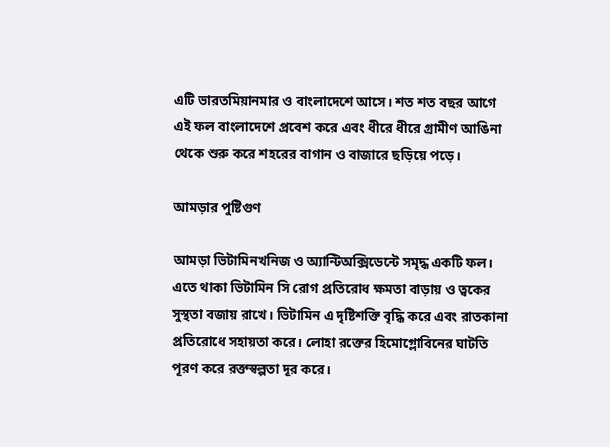এটি ভারতমিয়ানমার ও বাংলাদেশে আসে। শত শত বছর আগে এই ফল বাংলাদেশে প্রবেশ করে এবং ধীরে ধীরে গ্রামীণ আঙিনা থেকে শুরু করে শহরের বাগান ও বাজারে ছড়িয়ে পড়ে।

আমড়ার পুষ্টিগুণ

আমড়া ভিটামিনখনিজ ও অ্যান্টিঅক্সিডেন্টে সমৃদ্ধ একটি ফল। এতে থাকা ভিটামিন সি রোগ প্রতিরোধ ক্ষমতা বাড়ায় ও ত্বকের সুস্থতা বজায় রাখে। ভিটামিন এ দৃষ্টিশক্তি বৃদ্ধি করে এবং রাতকানা প্রতিরোধে সহায়তা করে। লোহা রক্তের হিমোগ্লোবিনের ঘাটতি পূরণ করে রক্তস্বল্পতা দূর করে।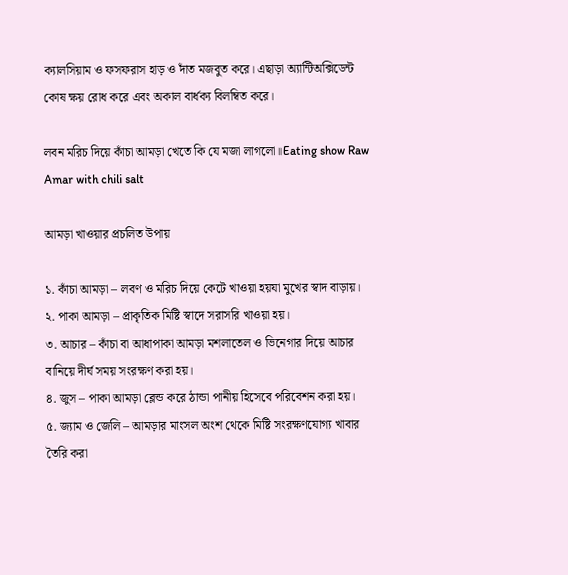ক্যালসিয়াম ও ফসফরাস হাড় ও দাঁত মজবুত করে। এছাড়া অ্যান্টিঅক্সিডেন্ট কোষ ক্ষয় রোধ করে এবং অকাল বার্ধক্য বিলম্বিত করে।

লবন মরিচ দিয়ে কাঁচা আমড়া খেতে কি যে মজা লাগলো॥Eating show Raw Amar with chili salt

আমড়া খাওয়ার প্রচলিত উপায়

১. কাঁচা আমড়া – লবণ ও মরিচ দিয়ে কেটে খাওয়া হয়যা মুখের স্বাদ বাড়ায়।
২. পাকা আমড়া – প্রাকৃতিক মিষ্টি স্বাদে সরাসরি খাওয়া হয়।
৩. আচার – কাঁচা বা আধাপাকা আমড়া মশলাতেল ও ভিনেগার দিয়ে আচার বানিয়ে দীর্ঘ সময় সংরক্ষণ করা হয়।
৪. জুস – পাকা আমড়া ব্লেন্ড করে ঠান্ডা পানীয় হিসেবে পরিবেশন করা হয়।
৫. জ্যাম ও জেলি – আমড়ার মাংসল অংশ থেকে মিষ্টি সংরক্ষণযোগ্য খাবার তৈরি করা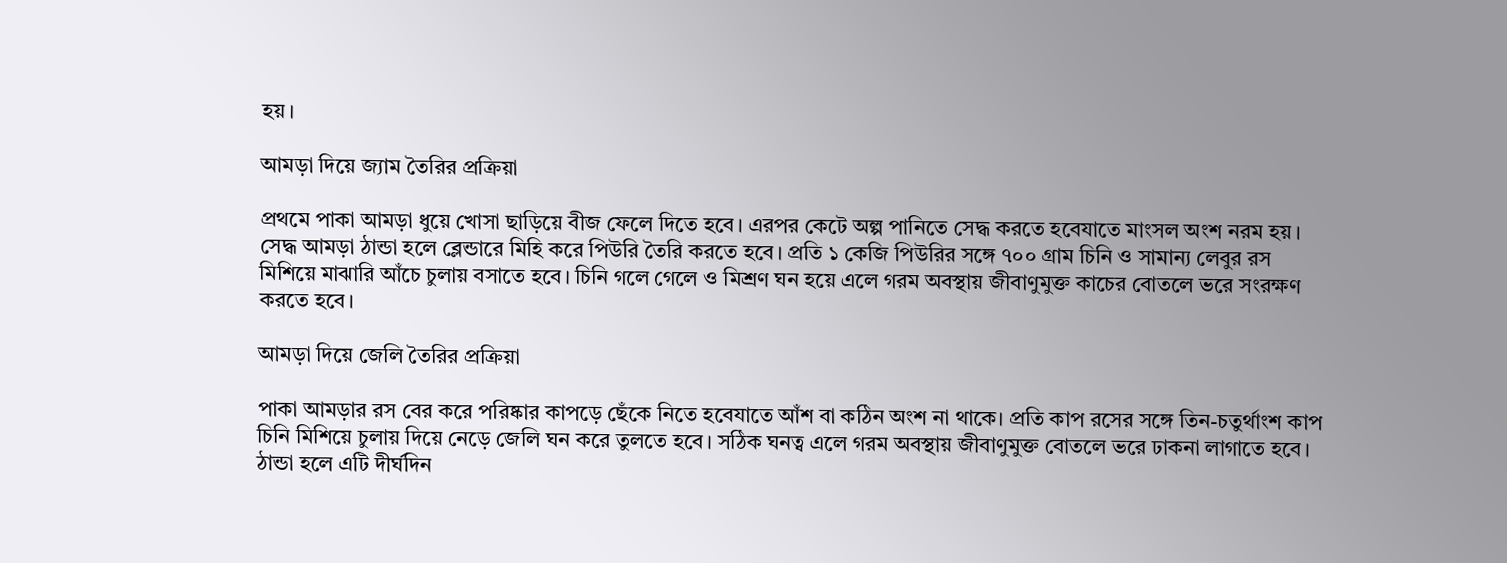হয়।

আমড়া দিয়ে জ্যাম তৈরির প্রক্রিয়া

প্রথমে পাকা আমড়া ধুয়ে খোসা ছাড়িয়ে বীজ ফেলে দিতে হবে। এরপর কেটে অল্প পানিতে সেদ্ধ করতে হবেযাতে মাংসল অংশ নরম হয়। সেদ্ধ আমড়া ঠান্ডা হলে ব্লেন্ডারে মিহি করে পিউরি তৈরি করতে হবে। প্রতি ১ কেজি পিউরির সঙ্গে ৭০০ গ্রাম চিনি ও সামান্য লেবুর রস মিশিয়ে মাঝারি আঁচে চুলায় বসাতে হবে। চিনি গলে গেলে ও মিশ্রণ ঘন হয়ে এলে গরম অবস্থায় জীবাণুমুক্ত কাচের বোতলে ভরে সংরক্ষণ করতে হবে।

আমড়া দিয়ে জেলি তৈরির প্রক্রিয়া

পাকা আমড়ার রস বের করে পরিষ্কার কাপড়ে ছেঁকে নিতে হবেযাতে আঁশ বা কঠিন অংশ না থাকে। প্রতি কাপ রসের সঙ্গে তিন-চতুর্থাংশ কাপ চিনি মিশিয়ে চুলায় দিয়ে নেড়ে জেলি ঘন করে তুলতে হবে। সঠিক ঘনত্ব এলে গরম অবস্থায় জীবাণুমুক্ত বোতলে ভরে ঢাকনা লাগাতে হবে। ঠান্ডা হলে এটি দীর্ঘদিন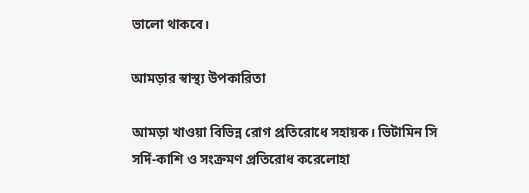ভালো থাকবে।

আমড়ার স্বাস্থ্য উপকারিতা

আমড়া খাওয়া বিভিন্ন রোগ প্রতিরোধে সহায়ক। ভিটামিন সি সর্দি-কাশি ও সংক্রমণ প্রতিরোধ করেলোহা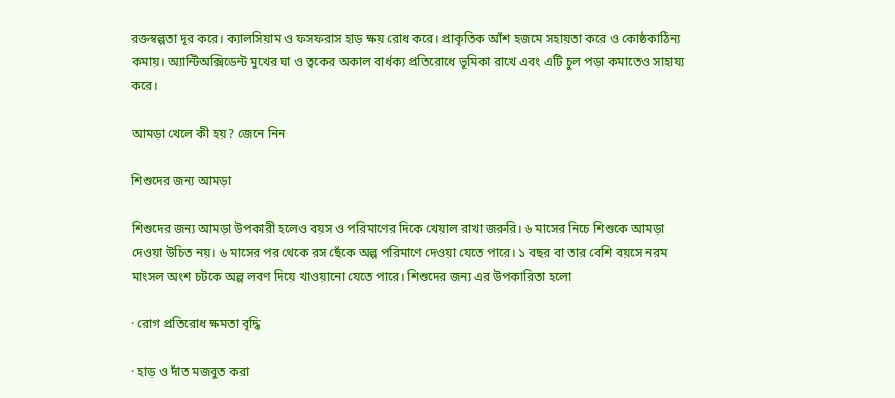রক্তস্বল্পতা দূর করে। ক্যালসিয়াম ও ফসফরাস হাড় ক্ষয় রোধ করে। প্রাকৃতিক আঁশ হজমে সহায়তা করে ও কোষ্ঠকাঠিন্য কমায়। অ্যান্টিঅক্সিডেন্ট মুখের ঘা ও ত্বকের অকাল বার্ধক্য প্রতিরোধে ভূমিকা রাখে এবং এটি চুল পড়া কমাতেও সাহায্য করে।

আমড়া খেলে কী হয়? জেনে নিন

শিশুদের জন্য আমড়া

শিশুদের জন্য আমড়া উপকারী হলেও বয়স ও পরিমাণের দিকে খেয়াল রাখা জরুরি। ৬ মাসের নিচে শিশুকে আমড়া দেওয়া উচিত নয়। ৬ মাসের পর থেকে রস ছেঁকে অল্প পরিমাণে দেওয়া যেতে পারে। ১ বছর বা তার বেশি বয়সে নরম মাংসল অংশ চটকে অল্প লবণ দিয়ে খাওয়ানো যেতে পারে। শিশুদের জন্য এর উপকারিতা হলো

· রোগ প্রতিরোধ ক্ষমতা বৃদ্ধি

· হাড় ও দাঁত মজবুত করা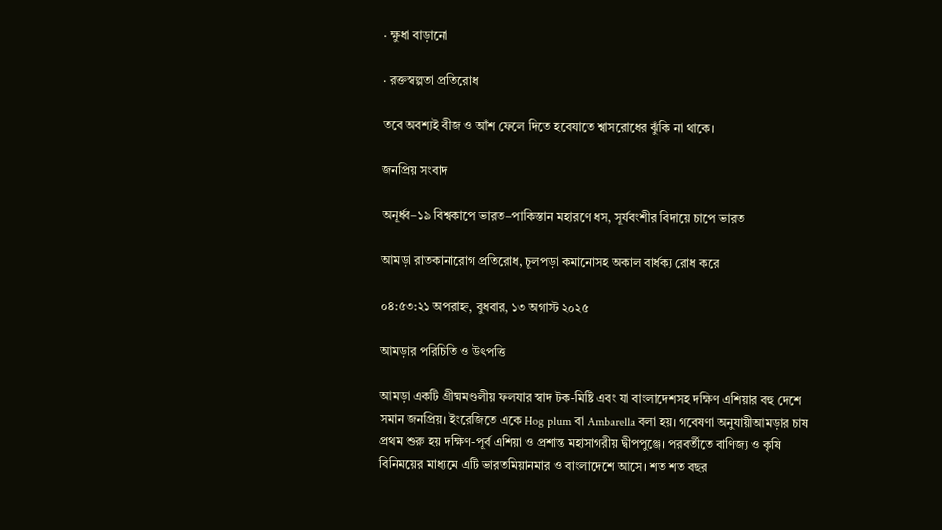· ক্ষুধা বাড়ানো

· রক্তস্বল্পতা প্রতিরোধ

তবে অবশ্যই বীজ ও আঁশ ফেলে দিতে হবেযাতে শ্বাসরোধের ঝুঁকি না থাকে।

জনপ্রিয় সংবাদ

অনূর্ধ্ব–১৯ বিশ্বকাপে ভারত–পাকিস্তান মহারণে ধস, সূর্যবংশীর বিদায়ে চাপে ভারত

আমড়া রাতকানারোগ প্রতিরোধ, চূলপড়া কমানোসহ অকাল বার্ধক্য রোধ করে

০৪:৫৩:২১ অপরাহ্ন, বুধবার, ১৩ অগাস্ট ২০২৫

আমড়ার পরিচিতি ও উৎপত্তি

আমড়া একটি গ্রীষ্মমণ্ডলীয় ফলযার স্বাদ টক-মিষ্টি এবং যা বাংলাদেশসহ দক্ষিণ এশিয়ার বহু দেশে সমান জনপ্রিয়। ইংরেজিতে একে Hog plum বা Ambarella বলা হয়। গবেষণা অনুযায়ীআমড়ার চাষ প্রথম শুরু হয় দক্ষিণ-পূর্ব এশিয়া ও প্রশান্ত মহাসাগরীয় দ্বীপপুঞ্জে। পরবর্তীতে বাণিজ্য ও কৃষি বিনিময়ের মাধ্যমে এটি ভারতমিয়ানমার ও বাংলাদেশে আসে। শত শত বছর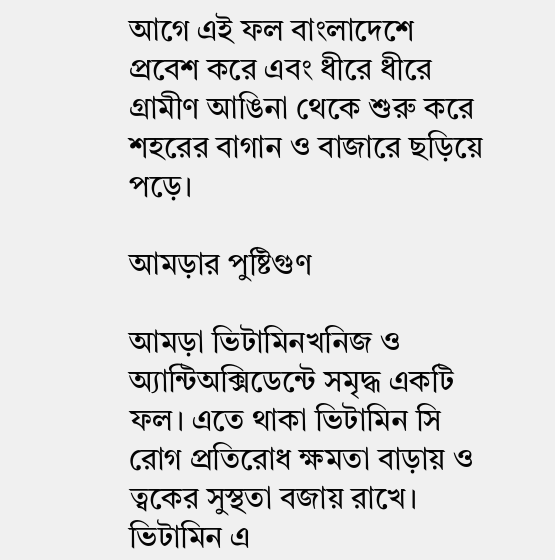আগে এই ফল বাংলাদেশে প্রবেশ করে এবং ধীরে ধীরে গ্রামীণ আঙিনা থেকে শুরু করে শহরের বাগান ও বাজারে ছড়িয়ে পড়ে।

আমড়ার পুষ্টিগুণ

আমড়া ভিটামিনখনিজ ও অ্যান্টিঅক্সিডেন্টে সমৃদ্ধ একটি ফল। এতে থাকা ভিটামিন সি রোগ প্রতিরোধ ক্ষমতা বাড়ায় ও ত্বকের সুস্থতা বজায় রাখে। ভিটামিন এ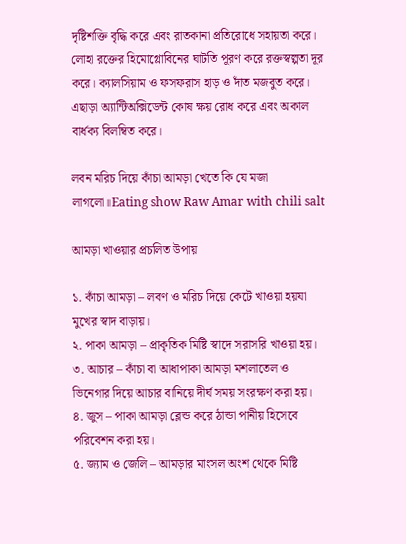দৃষ্টিশক্তি বৃদ্ধি করে এবং রাতকানা প্রতিরোধে সহায়তা করে। লোহা রক্তের হিমোগ্লোবিনের ঘাটতি পূরণ করে রক্তস্বল্পতা দূর করে। ক্যালসিয়াম ও ফসফরাস হাড় ও দাঁত মজবুত করে। এছাড়া অ্যান্টিঅক্সিডেন্ট কোষ ক্ষয় রোধ করে এবং অকাল বার্ধক্য বিলম্বিত করে।

লবন মরিচ দিয়ে কাঁচা আমড়া খেতে কি যে মজা লাগলো॥Eating show Raw Amar with chili salt

আমড়া খাওয়ার প্রচলিত উপায়

১. কাঁচা আমড়া – লবণ ও মরিচ দিয়ে কেটে খাওয়া হয়যা মুখের স্বাদ বাড়ায়।
২. পাকা আমড়া – প্রাকৃতিক মিষ্টি স্বাদে সরাসরি খাওয়া হয়।
৩. আচার – কাঁচা বা আধাপাকা আমড়া মশলাতেল ও ভিনেগার দিয়ে আচার বানিয়ে দীর্ঘ সময় সংরক্ষণ করা হয়।
৪. জুস – পাকা আমড়া ব্লেন্ড করে ঠান্ডা পানীয় হিসেবে পরিবেশন করা হয়।
৫. জ্যাম ও জেলি – আমড়ার মাংসল অংশ থেকে মিষ্টি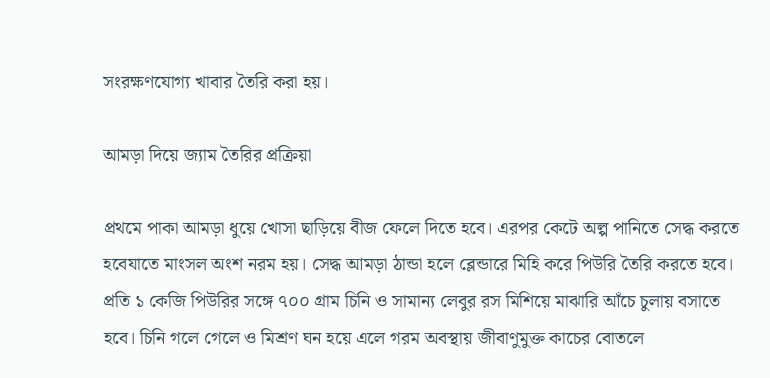সংরক্ষণযোগ্য খাবার তৈরি করা হয়।

আমড়া দিয়ে জ্যাম তৈরির প্রক্রিয়া

প্রথমে পাকা আমড়া ধুয়ে খোসা ছাড়িয়ে বীজ ফেলে দিতে হবে। এরপর কেটে অল্প পানিতে সেদ্ধ করতে হবেযাতে মাংসল অংশ নরম হয়। সেদ্ধ আমড়া ঠান্ডা হলে ব্লেন্ডারে মিহি করে পিউরি তৈরি করতে হবে। প্রতি ১ কেজি পিউরির সঙ্গে ৭০০ গ্রাম চিনি ও সামান্য লেবুর রস মিশিয়ে মাঝারি আঁচে চুলায় বসাতে হবে। চিনি গলে গেলে ও মিশ্রণ ঘন হয়ে এলে গরম অবস্থায় জীবাণুমুক্ত কাচের বোতলে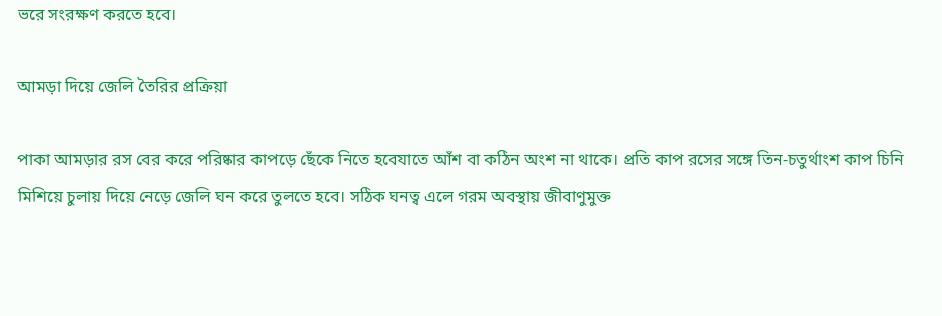ভরে সংরক্ষণ করতে হবে।

আমড়া দিয়ে জেলি তৈরির প্রক্রিয়া

পাকা আমড়ার রস বের করে পরিষ্কার কাপড়ে ছেঁকে নিতে হবেযাতে আঁশ বা কঠিন অংশ না থাকে। প্রতি কাপ রসের সঙ্গে তিন-চতুর্থাংশ কাপ চিনি মিশিয়ে চুলায় দিয়ে নেড়ে জেলি ঘন করে তুলতে হবে। সঠিক ঘনত্ব এলে গরম অবস্থায় জীবাণুমুক্ত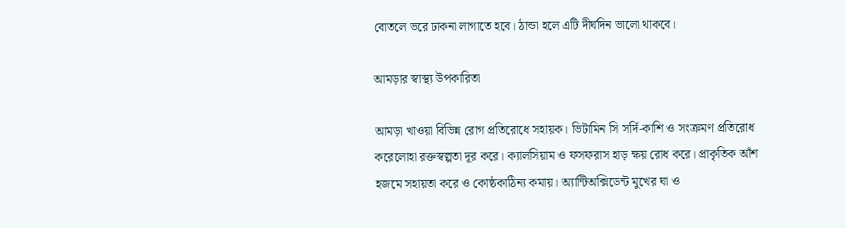বোতলে ভরে ঢাকনা লাগাতে হবে। ঠান্ডা হলে এটি দীর্ঘদিন ভালো থাকবে।

আমড়ার স্বাস্থ্য উপকারিতা

আমড়া খাওয়া বিভিন্ন রোগ প্রতিরোধে সহায়ক। ভিটামিন সি সর্দি-কাশি ও সংক্রমণ প্রতিরোধ করেলোহা রক্তস্বল্পতা দূর করে। ক্যালসিয়াম ও ফসফরাস হাড় ক্ষয় রোধ করে। প্রাকৃতিক আঁশ হজমে সহায়তা করে ও কোষ্ঠকাঠিন্য কমায়। অ্যান্টিঅক্সিডেন্ট মুখের ঘা ও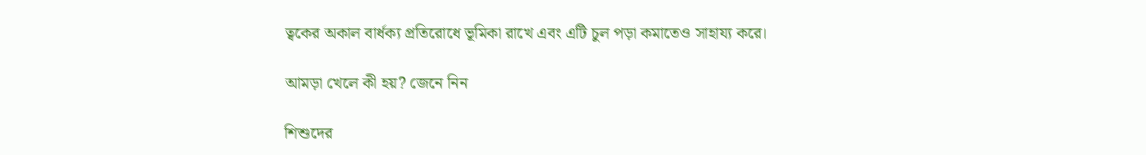ত্বকের অকাল বার্ধক্য প্রতিরোধে ভূমিকা রাখে এবং এটি চুল পড়া কমাতেও সাহায্য করে।

আমড়া খেলে কী হয়? জেনে নিন

শিশুদের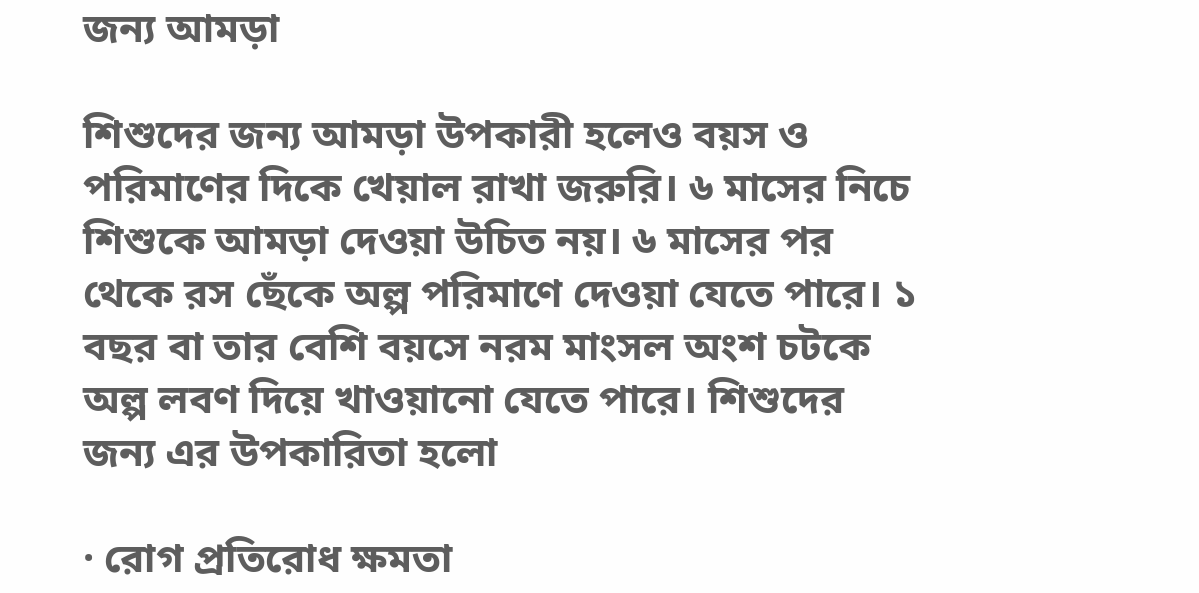জন্য আমড়া

শিশুদের জন্য আমড়া উপকারী হলেও বয়স ও পরিমাণের দিকে খেয়াল রাখা জরুরি। ৬ মাসের নিচে শিশুকে আমড়া দেওয়া উচিত নয়। ৬ মাসের পর থেকে রস ছেঁকে অল্প পরিমাণে দেওয়া যেতে পারে। ১ বছর বা তার বেশি বয়সে নরম মাংসল অংশ চটকে অল্প লবণ দিয়ে খাওয়ানো যেতে পারে। শিশুদের জন্য এর উপকারিতা হলো

· রোগ প্রতিরোধ ক্ষমতা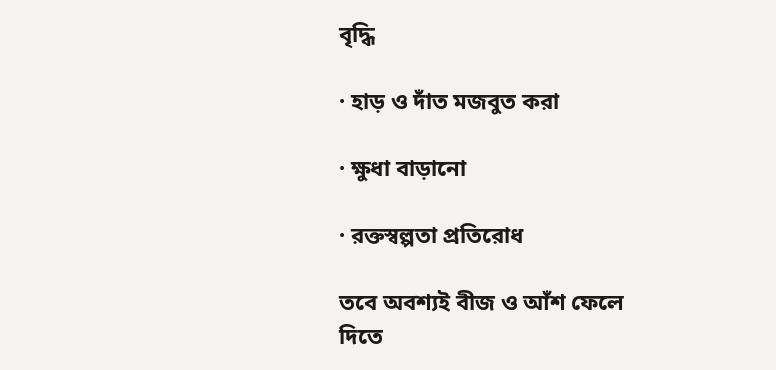বৃদ্ধি

· হাড় ও দাঁত মজবুত করা

· ক্ষুধা বাড়ানো

· রক্তস্বল্পতা প্রতিরোধ

তবে অবশ্যই বীজ ও আঁশ ফেলে দিতে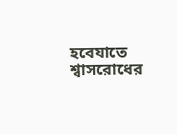হবেযাতে শ্বাসরোধের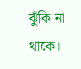ঝুঁকি না থাকে।